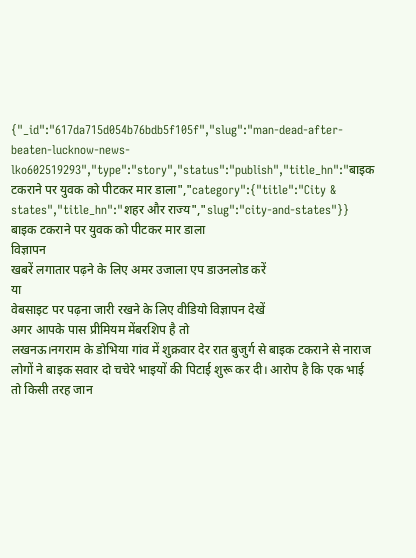{"_id":"617da715d054b76bdb5f105f","slug":"man-dead-after-beaten-lucknow-news-lko602519293","type":"story","status":"publish","title_hn":"बाइक टकराने पर युवक को पीटकर मार डाला","category":{"title":"City & states","title_hn":"शहर और राज्य","slug":"city-and-states"}}
बाइक टकराने पर युवक को पीटकर मार डाला
विज्ञापन
खबरें लगातार पढ़ने के लिए अमर उजाला एप डाउनलोड करें
या
वेबसाइट पर पढ़ना जारी रखने के लिए वीडियो विज्ञापन देखें
अगर आपके पास प्रीमियम मेंबरशिप है तो
लखनऊ।नगराम के डोभिया गांव में शुक्रवार देर रात बुजुर्ग से बाइक टकराने से नाराज लोगों ने बाइक सवार दो चचेरे भाइयों की पिटाई शुरू कर दी। आरोप है कि एक भाई तो किसी तरह जान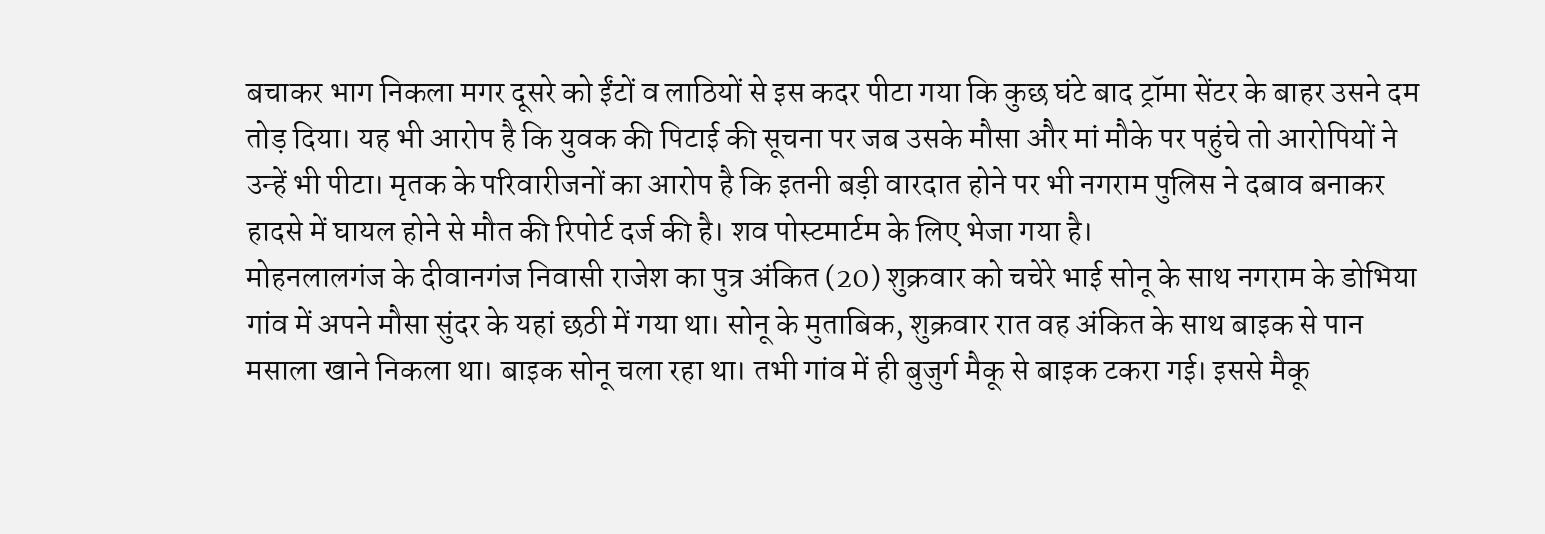बचाकर भाग निकला मगर दूसरे को ईंटों व लाठियों से इस कदर पीटा गया कि कुछ घंटे बाद ट्रॉमा सेंटर के बाहर उसने दम तोड़ दिया। यह भी आरोप है कि युवक की पिटाई की सूचना पर जब उसके मौसा और मां मौके पर पहुंचे तो आरोपियों ने उन्हें भी पीटा। मृतक के परिवारीजनों का आरोप है कि इतनी बड़ी वारदात होने पर भी नगराम पुलिस ने दबाव बनाकर हादसे में घायल होने से मौत की रिपोर्ट दर्ज की है। शव पोस्टमार्टम के लिए भेजा गया है।
मोहनलालगंज के दीवानगंज निवासी राजेश का पुत्र अंकित (20) शुक्रवार को चचेरे भाई सोनू के साथ नगराम के डोभिया गांव में अपने मौसा सुंदर के यहां छठी में गया था। सोनू के मुताबिक, शुक्रवार रात वह अंकित के साथ बाइक से पान मसाला खाने निकला था। बाइक सोनू चला रहा था। तभी गांव में ही बुजुर्ग मैकू से बाइक टकरा गई। इससे मैकू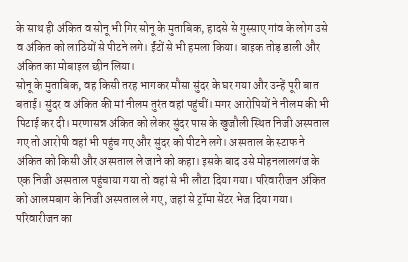के साथ ही अंकित व सोनू भी गिर सोनू के मुताबिक, हादसे से गुस्साए गांव के लोग उसे व अंकित को लाठियों से पीटने लगे। ईंटों से भी हमला किया। बाइक तोड़ डाली और अंकित का मोबाइल छीन लिया।
सोनू के मुताबिक, वह किसी तरह भागकर मौसा सुंदर के घर गया और उन्हें पूरी बात बताई। सुंदर व अंकित की मां नीलम तुरंत वहां पहुंचीं। मगर आरोपियों ने नीलम की भी पिटाई कर दी। मरणासन्न अंकित को लेकर सुंदर पास के खुजौली स्थित निजी अस्पताल गए तो आरोपी वहां भी पहुंच गए और सुंदर को पीटने लगे। अस्पताल के स्टाफ ने अंकित को किसी और अस्पताल ले जाने को कहा। इसके बाद उसे मोहनलालगंज के एक निजी अस्पताल पहुंचाया गया तो वहां से भी लौटा दिया गया। परिवारीजन अंकित को आलमबाग के निजी अस्पताल ले गए, जहां से ट्रॉमा सेंटर भेज दिया गया। परिवारीजन का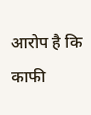आरोप है कि काफी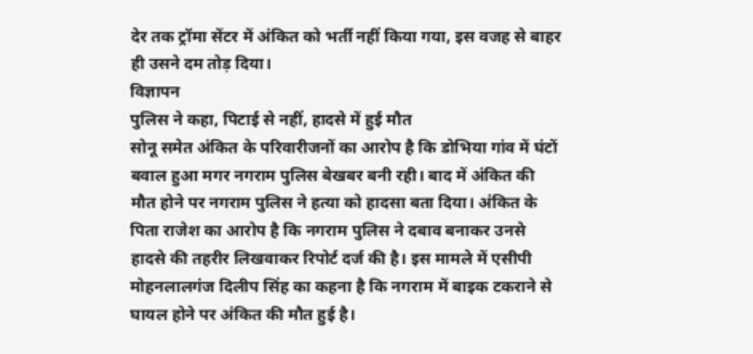देर तक ट्रॉमा सेंटर में अंकित को भर्ती नहीं किया गया, इस वजह से बाहर ही उसने दम तोड़ दिया।
विज्ञापन
पुलिस ने कहा, पिटाई से नहीं, हादसे में हुई मौत
सोनू समेत अंकित के परिवारीजनों का आरोप है कि डोभिया गांव में घंटों बवाल हुआ मगर नगराम पुलिस बेखबर बनी रही। बाद में अंकित की मौत होने पर नगराम पुलिस ने हत्या को हादसा बता दिया। अंकित के पिता राजेश का आरोप है कि नगराम पुलिस ने दबाव बनाकर उनसे हादसे की तहरीर लिखवाकर रिपोर्ट दर्ज की है। इस मामले में एसीपी मोहनलालगंज दिलीप सिंह का कहना है कि नगराम में बाइक टकराने से घायल होने पर अंकित की मौत हुई है।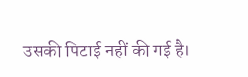उसकी पिटाई नहीं की गई है।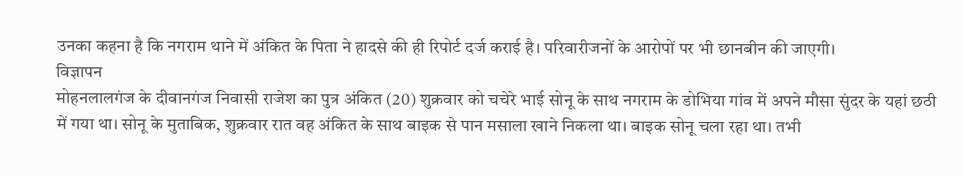उनका कहना है कि नगराम थाने में अंकित के पिता ने हादसे की ही रिपोर्ट दर्ज कराई है। परिवारीजनों के आरोपों पर भी छानबीन की जाएगी।
विज्ञापन
मोहनलालगंज के दीवानगंज निवासी राजेश का पुत्र अंकित (20) शुक्रवार को चचेरे भाई सोनू के साथ नगराम के डोभिया गांव में अपने मौसा सुंदर के यहां छठी में गया था। सोनू के मुताबिक, शुक्रवार रात वह अंकित के साथ बाइक से पान मसाला खाने निकला था। बाइक सोनू चला रहा था। तभी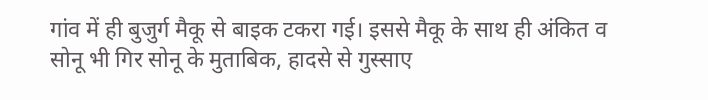गांव में ही बुजुर्ग मैकू से बाइक टकरा गई। इससे मैकू के साथ ही अंकित व सोनू भी गिर सोनू के मुताबिक, हादसे से गुस्साए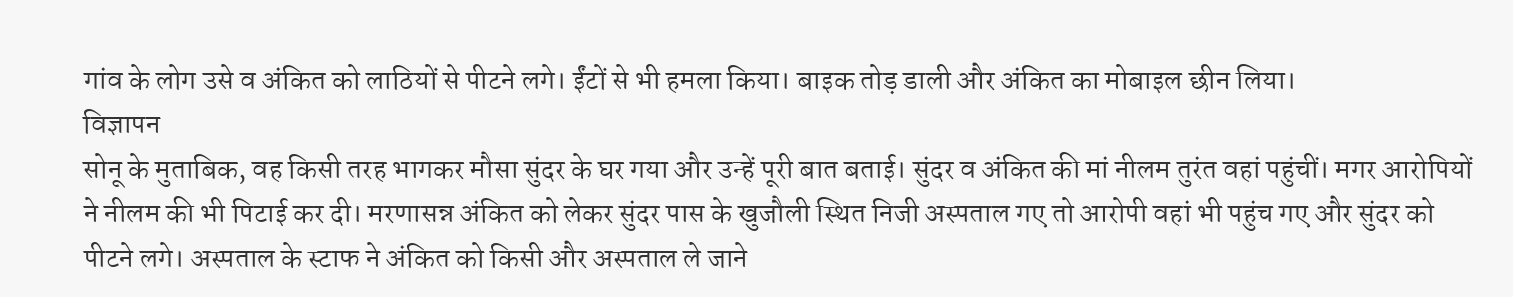गांव के लोग उसे व अंकित को लाठियों से पीटने लगे। ईंटों से भी हमला किया। बाइक तोड़ डाली और अंकित का मोबाइल छीन लिया।
विज्ञापन
सोनू के मुताबिक, वह किसी तरह भागकर मौसा सुंदर के घर गया और उन्हें पूरी बात बताई। सुंदर व अंकित की मां नीलम तुरंत वहां पहुंचीं। मगर आरोपियों ने नीलम की भी पिटाई कर दी। मरणासन्न अंकित को लेकर सुंदर पास के खुजौली स्थित निजी अस्पताल गए तो आरोपी वहां भी पहुंच गए और सुंदर को पीटने लगे। अस्पताल के स्टाफ ने अंकित को किसी और अस्पताल ले जाने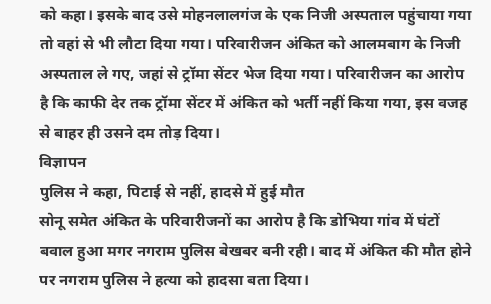को कहा। इसके बाद उसे मोहनलालगंज के एक निजी अस्पताल पहुंचाया गया तो वहां से भी लौटा दिया गया। परिवारीजन अंकित को आलमबाग के निजी अस्पताल ले गए, जहां से ट्रॉमा सेंटर भेज दिया गया। परिवारीजन का आरोप है कि काफी देर तक ट्रॉमा सेंटर में अंकित को भर्ती नहीं किया गया, इस वजह से बाहर ही उसने दम तोड़ दिया।
विज्ञापन
पुलिस ने कहा, पिटाई से नहीं, हादसे में हुई मौत
सोनू समेत अंकित के परिवारीजनों का आरोप है कि डोभिया गांव में घंटों बवाल हुआ मगर नगराम पुलिस बेखबर बनी रही। बाद में अंकित की मौत होने पर नगराम पुलिस ने हत्या को हादसा बता दिया।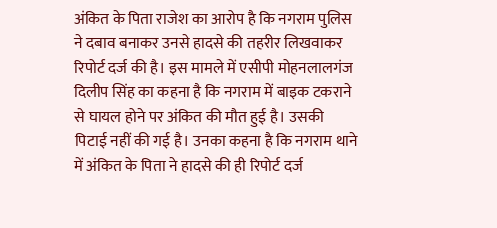अंकित के पिता राजेश का आरोप है कि नगराम पुलिस ने दबाव बनाकर उनसे हादसे की तहरीर लिखवाकर रिपोर्ट दर्ज की है। इस मामले में एसीपी मोहनलालगंज दिलीप सिंह का कहना है कि नगराम में बाइक टकराने से घायल होने पर अंकित की मौत हुई है। उसकी पिटाई नहीं की गई है। उनका कहना है कि नगराम थाने में अंकित के पिता ने हादसे की ही रिपोर्ट दर्ज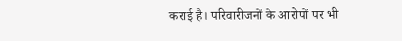कराई है। परिवारीजनों के आरोपों पर भी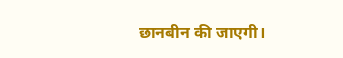छानबीन की जाएगी।